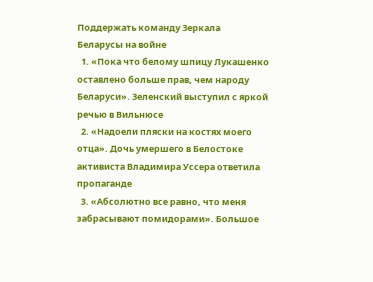Поддержать команду Зеркала
Беларусы на войне
  1. «Пока что белому шпицу Лукашенко оставлено больше прав, чем народу Беларуси». Зеленский выступил с яркой речью в Вильнюсе
  2. «Надоели пляски на костях моего отца». Дочь умершего в Белостоке активиста Владимира Уссера ответила пропаганде
  3. «Абсолютно все равно, что меня забрасывают помидорами». Большое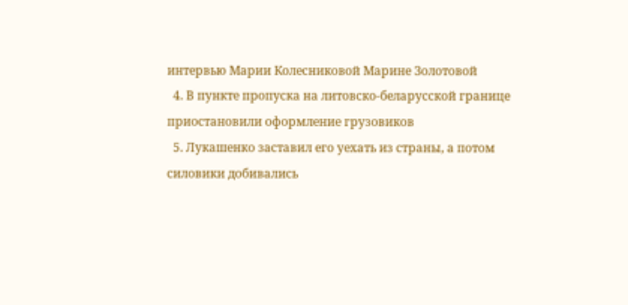интервью Марии Колесниковой Марине Золотовой
  4. В пункте пропуска на литовско-беларусской границе приостановили оформление грузовиков
  5. Лукашенко заставил его уехать из страны, а потом силовики добивались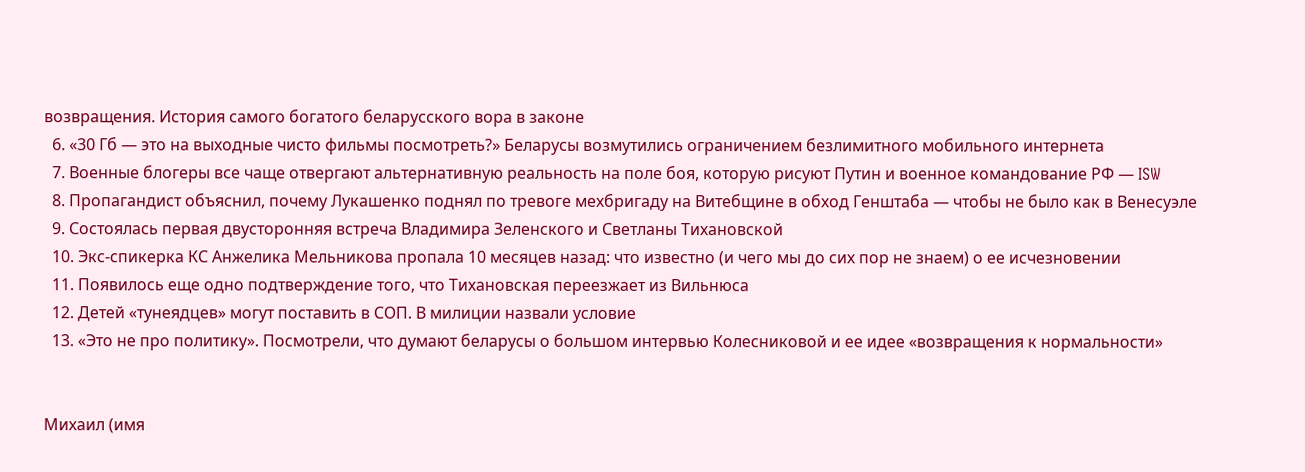возвращения. История самого богатого беларусского вора в законе
  6. «30 Гб — это на выходные чисто фильмы посмотреть?» Беларусы возмутились ограничением безлимитного мобильного интернета
  7. Военные блогеры все чаще отвергают альтернативную реальность на поле боя, которую рисуют Путин и военное командование РФ — ISW
  8. Пропагандист объяснил, почему Лукашенко поднял по тревоге мехбригаду на Витебщине в обход Генштаба — чтобы не было как в Венесуэле
  9. Состоялась первая двусторонняя встреча Владимира Зеленского и Светланы Тихановской
  10. Экс-спикерка КС Анжелика Мельникова пропала 10 месяцев назад: что известно (и чего мы до сих пор не знаем) о ее исчезновении
  11. Появилось еще одно подтверждение того, что Тихановская переезжает из Вильнюса
  12. Детей «тунеядцев» могут поставить в СОП. В милиции назвали условие
  13. «Это не про политику». Посмотрели, что думают беларусы о большом интервью Колесниковой и ее идее «возвращения к нормальности»


Михаил (имя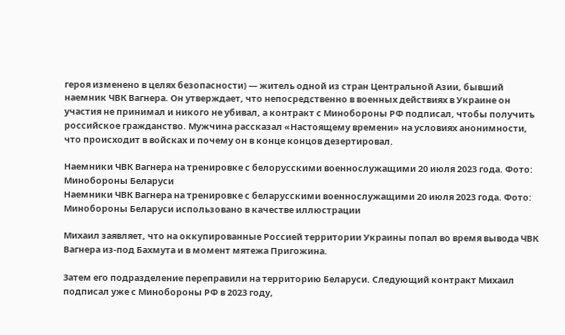героя изменено в целях безопасности) — житель одной из стран Центральной Азии, бывший наемник ЧВК Вагнера. Он утверждает, что непосредственно в военных действиях в Украине он участия не принимал и никого не убивал, а контракт с Минобороны РФ подписал, чтобы получить российское гражданство. Мужчина рассказал «Настоящему времени» на условиях анонимности, что происходит в войсках и почему он в конце концов дезертировал.

Наемники ЧВК Вагнера на тренировке с белорусскими военнослужащими 20 июля 2023 года. Фото: Минобороны Беларуси
Наемники ЧВК Вагнера на тренировке с беларусскими военнослужащими 20 июля 2023 года. Фото: Минобороны Беларуси использовано в качестве иллюстрации

Михаил заявляет, что на оккупированные Россией территории Украины попал во время вывода ЧВК Вагнера из-под Бахмута и в момент мятежа Пригожина.

Затем его подразделение переправили на территорию Беларуси. Следующий контракт Михаил подписал уже с Минобороны РФ в 2023 году,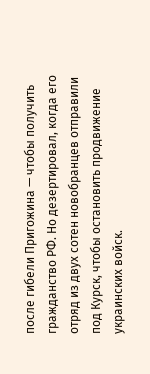после гибели Пригожина — чтобы получить гражданство РФ. Но дезертировал, когда его отряд из двух сотен новобранцев отправили под Курск, чтобы остановить продвижение украинских войск.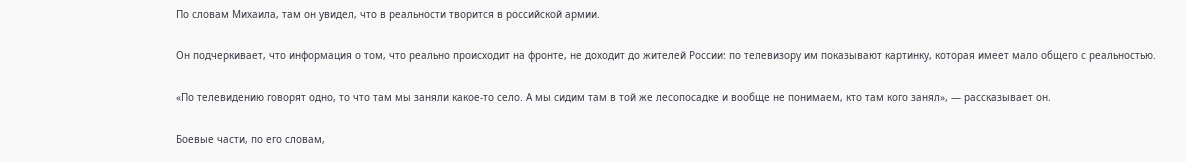По словам Михаила, там он увидел, что в реальности творится в российской армии.

Он подчеркивает, что информация о том, что реально происходит на фронте, не доходит до жителей России: по телевизору им показывают картинку, которая имеет мало общего с реальностью.

«По телевидению говорят одно, то что там мы заняли какое-то село. А мы сидим там в той же лесопосадке и вообще не понимаем, кто там кого занял», — рассказывает он.

Боевые части, по его словам,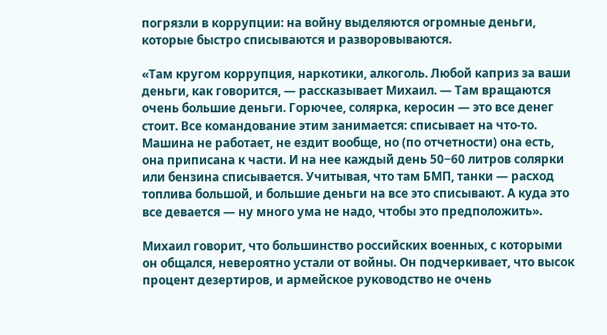погрязли в коррупции: на войну выделяются огромные деньги, которые быстро списываются и разворовываются.

«Там кругом коррупция, наркотики, алкоголь. Любой каприз за ваши деньги, как говорится, — рассказывает Михаил. — Там вращаются очень большие деньги. Горючее, солярка, керосин — это все денег стоит. Все командование этим занимается: списывает на что-то. Машина не работает, не ездит вообще, но (по отчетности) она есть, она приписана к части. И на нее каждый день 50−60 литров солярки или бензина списывается. Учитывая, что там БМП, танки — расход топлива большой, и большие деньги на все это списывают. А куда это все девается — ну много ума не надо, чтобы это предположить».

Михаил говорит, что большинство российских военных, с которыми он общался, невероятно устали от войны. Он подчеркивает, что высок процент дезертиров, и армейское руководство не очень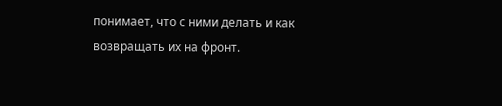понимает, что с ними делать и как возвращать их на фронт.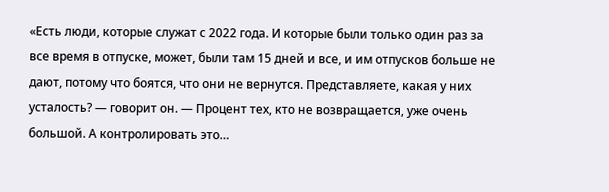«Есть люди, которые служат с 2022 года. И которые были только один раз за все время в отпуске, может, были там 15 дней и все, и им отпусков больше не дают, потому что боятся, что они не вернутся. Представляете, какая у них усталость? — говорит он. — Процент тех, кто не возвращается, уже очень большой. А контролировать это…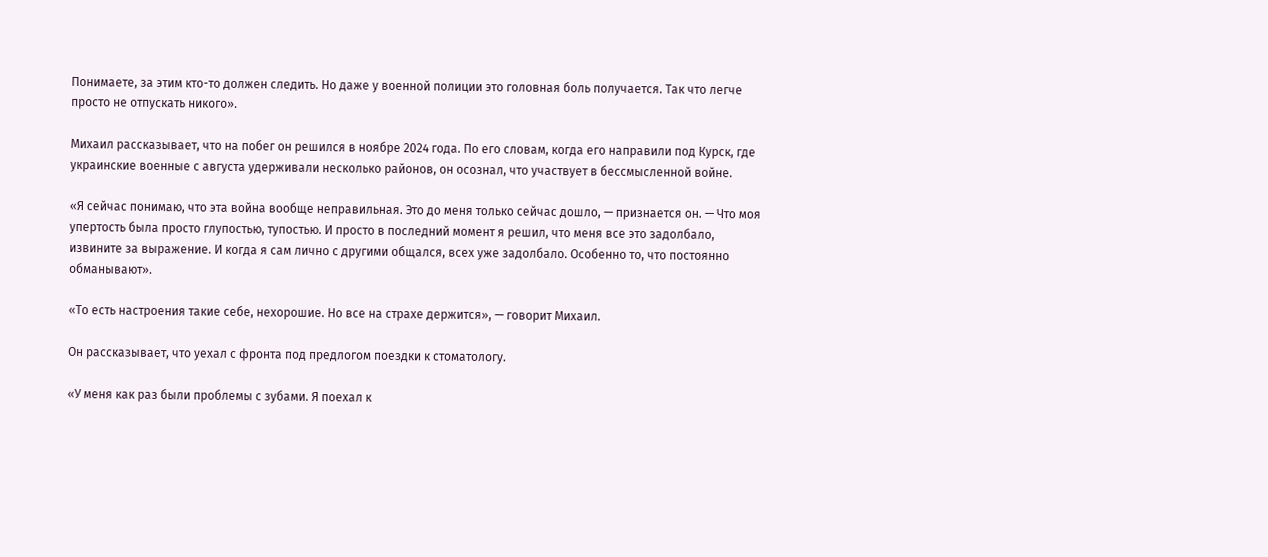Понимаете, за этим кто-то должен следить. Но даже у военной полиции это головная боль получается. Так что легче просто не отпускать никого».

Михаил рассказывает, что на побег он решился в ноябре 2024 года. По его словам, когда его направили под Курск, где украинские военные с августа удерживали несколько районов, он осознал, что участвует в бессмысленной войне.

«Я сейчас понимаю, что эта война вообще неправильная. Это до меня только сейчас дошло, — признается он. — Что моя упертость была просто глупостью, тупостью. И просто в последний момент я решил, что меня все это задолбало, извините за выражение. И когда я сам лично с другими общался, всех уже задолбало. Особенно то, что постоянно обманывают».

«То есть настроения такие себе, нехорошие. Но все на страхе держится», — говорит Михаил.

Он рассказывает, что уехал с фронта под предлогом поездки к стоматологу.

«У меня как раз были проблемы с зубами. Я поехал к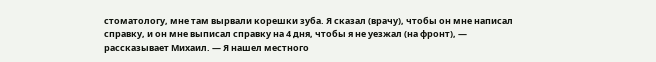стоматологу, мне там вырвали корешки зуба. Я сказал (врачу), чтобы он мне написал справку, и он мне выписал справку на 4 дня, чтобы я не уезжал (на фронт), — рассказывает Михаил. — Я нашел местного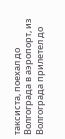таксиста, поехал до Волгограда в аэропорт, из Волгограда прилетел до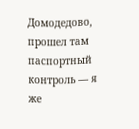Домодедово, прошел там паспортный контроль — я же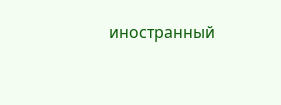иностранный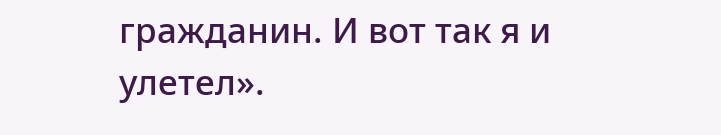гражданин. И вот так я и улетел».